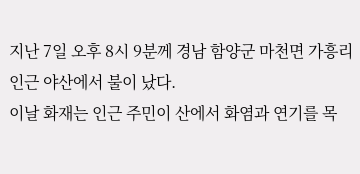지난 7일 오후 8시 9분께 경남 함양군 마천면 가흥리 인근 야산에서 불이 났다.
이날 화재는 인근 주민이 산에서 화염과 연기를 목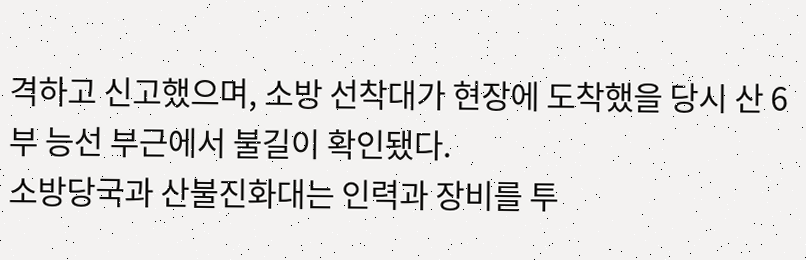격하고 신고했으며, 소방 선착대가 현장에 도착했을 당시 산 6부 능선 부근에서 불길이 확인됐다.
소방당국과 산불진화대는 인력과 장비를 투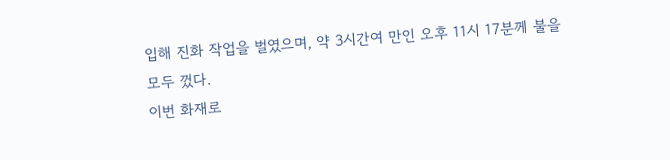입해 진화 작업을 벌였으며, 약 3시간여 만인 오후 11시 17분께 불을 모두 껐다.
이번 화재로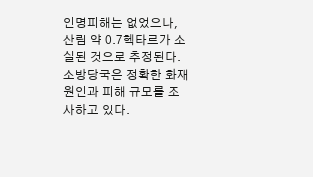인명피해는 없었으나, 산림 약 0.7헥타르가 소실된 것으로 추정된다.
소방당국은 정확한 화재 원인과 피해 규모를 조사하고 있다.